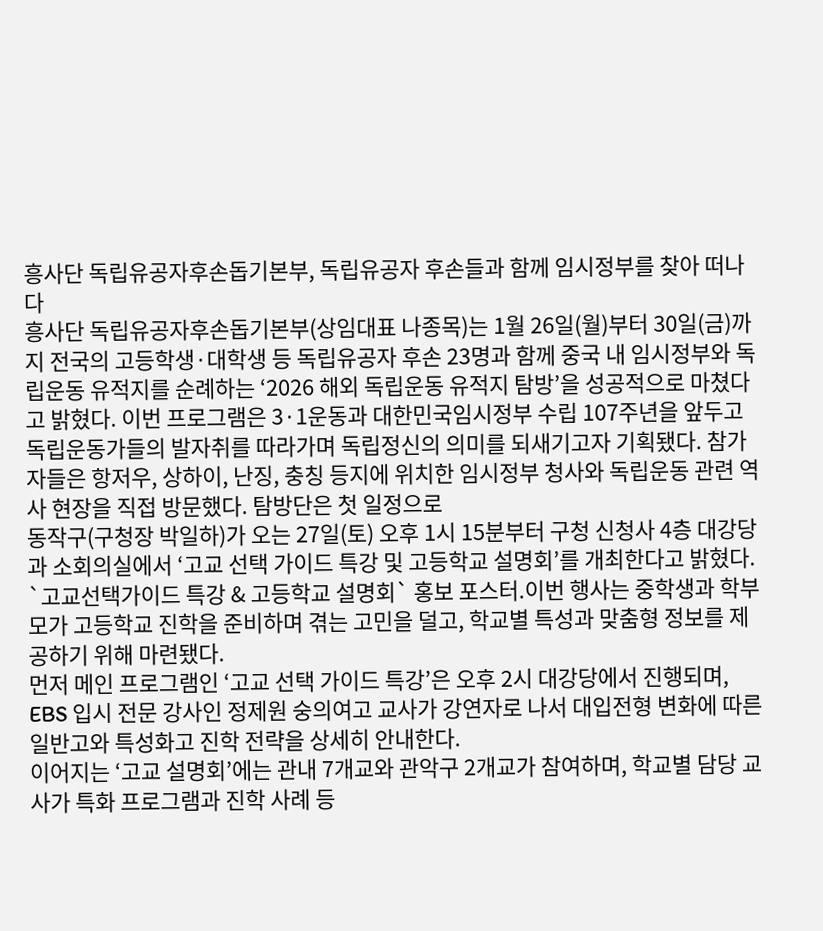흥사단 독립유공자후손돕기본부, 독립유공자 후손들과 함께 임시정부를 찾아 떠나다
흥사단 독립유공자후손돕기본부(상임대표 나종목)는 1월 26일(월)부터 30일(금)까지 전국의 고등학생·대학생 등 독립유공자 후손 23명과 함께 중국 내 임시정부와 독립운동 유적지를 순례하는 ‘2026 해외 독립운동 유적지 탐방’을 성공적으로 마쳤다고 밝혔다. 이번 프로그램은 3·1운동과 대한민국임시정부 수립 107주년을 앞두고 독립운동가들의 발자취를 따라가며 독립정신의 의미를 되새기고자 기획됐다. 참가자들은 항저우, 상하이, 난징, 충칭 등지에 위치한 임시정부 청사와 독립운동 관련 역사 현장을 직접 방문했다. 탐방단은 첫 일정으로
동작구(구청장 박일하)가 오는 27일(토) 오후 1시 15분부터 구청 신청사 4층 대강당과 소회의실에서 ‘고교 선택 가이드 특강 및 고등학교 설명회’를 개최한다고 밝혔다.
`고교선택가이드 특강 & 고등학교 설명회` 홍보 포스터.이번 행사는 중학생과 학부모가 고등학교 진학을 준비하며 겪는 고민을 덜고, 학교별 특성과 맞춤형 정보를 제공하기 위해 마련됐다.
먼저 메인 프로그램인 ‘고교 선택 가이드 특강’은 오후 2시 대강당에서 진행되며, EBS 입시 전문 강사인 정제원 숭의여고 교사가 강연자로 나서 대입전형 변화에 따른 일반고와 특성화고 진학 전략을 상세히 안내한다.
이어지는 ‘고교 설명회’에는 관내 7개교와 관악구 2개교가 참여하며, 학교별 담당 교사가 특화 프로그램과 진학 사례 등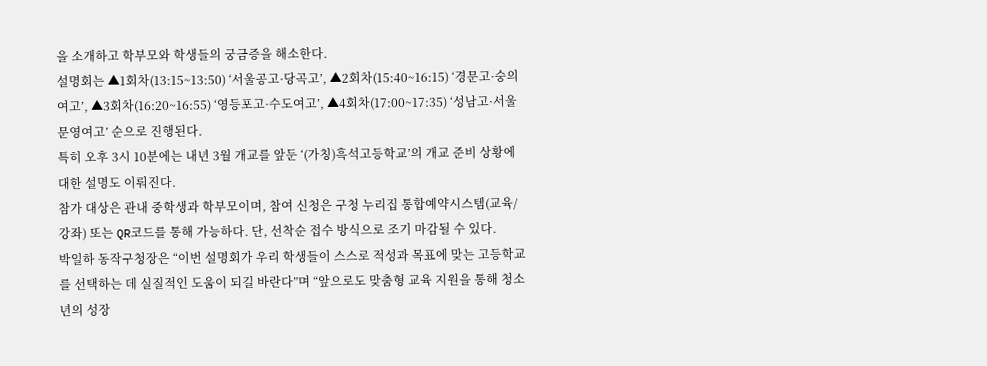을 소개하고 학부모와 학생들의 궁금증을 해소한다.
설명회는 ▲1회차(13:15~13:50) ‘서울공고·당곡고’, ▲2회차(15:40~16:15) ‘경문고·숭의여고’, ▲3회차(16:20~16:55) ‘영등포고·수도여고’, ▲4회차(17:00~17:35) ‘성남고·서울문영여고’ 순으로 진행된다.
특히 오후 3시 10분에는 내년 3월 개교를 앞둔 ‘(가칭)흑석고등학교’의 개교 준비 상황에 대한 설명도 이뤄진다.
참가 대상은 관내 중학생과 학부모이며, 참여 신청은 구청 누리집 통합예약시스템(교육/강좌) 또는 QR코드를 통해 가능하다. 단, 선착순 접수 방식으로 조기 마감될 수 있다.
박일하 동작구청장은 “이번 설명회가 우리 학생들이 스스로 적성과 목표에 맞는 고등학교를 선택하는 데 실질적인 도움이 되길 바란다”며 “앞으로도 맞춤형 교육 지원을 통해 청소년의 성장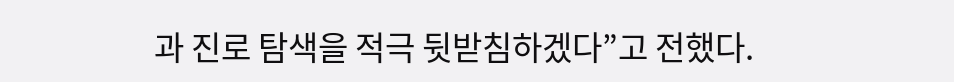과 진로 탐색을 적극 뒷받침하겠다”고 전했다.